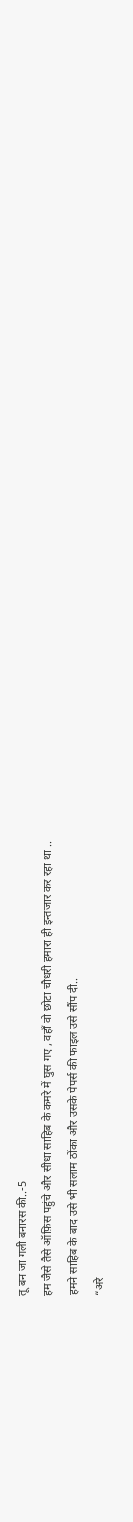तू बन जा गली बनारस की..-5
हम जैसे तैसे ऑफ़िस पहुंचे और सीधा साहिब के कमरे में घुस गए , वहाँ वो छोटा चौधरी हमारा ही इन्तजार कर रहा था ..
हमने साहिब के बाद उसे भी सलाम ठोंका और उसके पेपर्स की फाइल उसे सौंप दी..
“अरे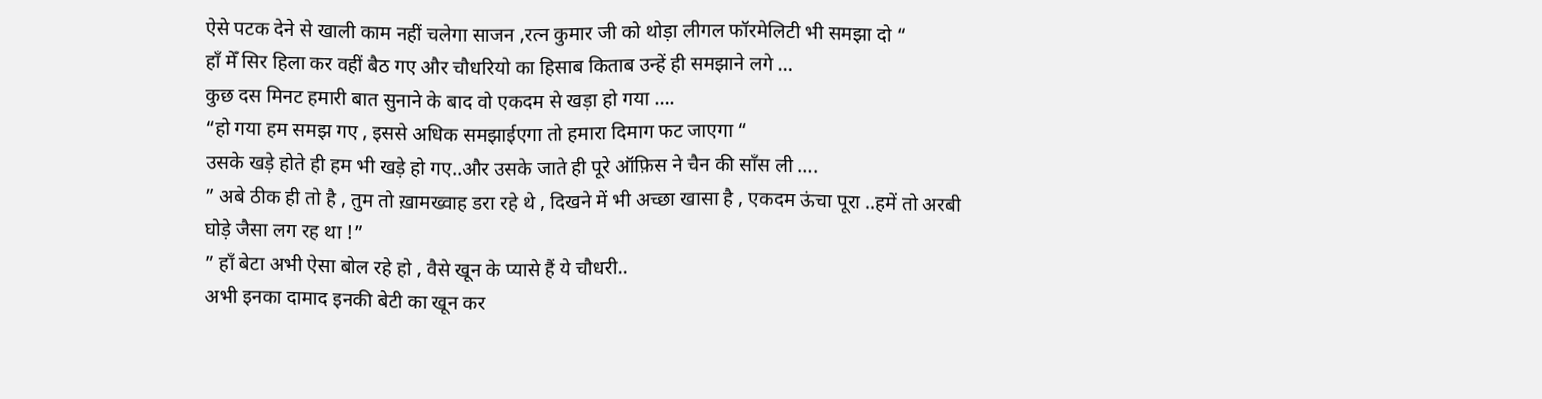ऐसे पटक देने से खाली काम नहीं चलेगा साजन ,रत्न कुमार जी को थोड़ा लीगल फॉरमेलिटी भी समझा दो “
हाँ मेँ सिर हिला कर वहीं बैठ गए और चौधरियो का हिसाब किताब उन्हें ही समझाने लगे …
कुछ दस मिनट हमारी बात सुनाने के बाद वो एकदम से खड़ा हो गया ….
“हो गया हम समझ गए , इससे अधिक समझाईएगा तो हमारा दिमाग फट जाएगा “
उसके खड़े होते ही हम भी खड़े हो गए..और उसके जाते ही पूरे ऑफ़िस ने चैन की साँस ली ….
” अबे ठीक ही तो है , तुम तो ख़ामख्वाह डरा रहे थे , दिखने में भी अच्छा खासा है , एकदम ऊंचा पूरा ..हमें तो अरबी घोड़े जैसा लग रह था !”
” हाँ बेटा अभी ऐसा बोल रहे हो , वैसे खून के प्यासे हैं ये चौधरी..
अभी इनका दामाद इनकी बेटी का खून कर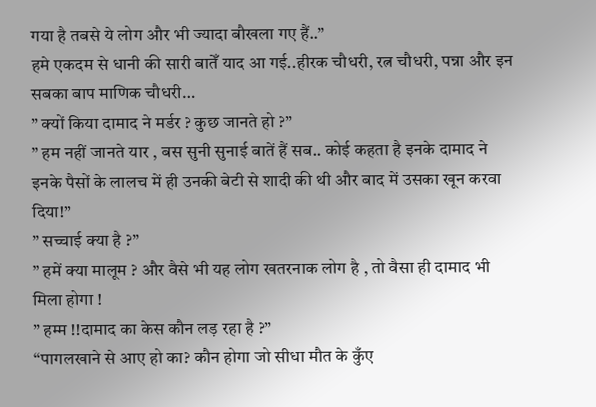गया है तबसे ये लोग और भी ज्यादा बौखला गए हैं..”
हमे एकदम से धानी की सारी बातेँ याद आ गई..हीरक चौधरी, रत्न चौधरी, पन्ना और इन सबका बाप माणिक चौधरी…
” क्यों किया दामाद ने मर्डर ? कुछ जानते हो ?”
” हम नहीं जानते यार , बस सुनी सुनाई बातें हैं सब.. कोई कहता है इनके दामाद ने इनके पैसों के लालच में ही उनकी बेटी से शादी की थी और बाद में उसका खून करवा दिया!”
” सच्चाई क्या है ?”
” हमें क्या मालूम ? और वैसे भी यह लोग खतरनाक लोग है , तो वैसा ही दामाद भी मिला होगा !
” हम्म !!दामाद का केस कौन लड़ रहा है ?”
“पागलखाने से आए हो का? कौन होगा जो सीधा मौत के कुँए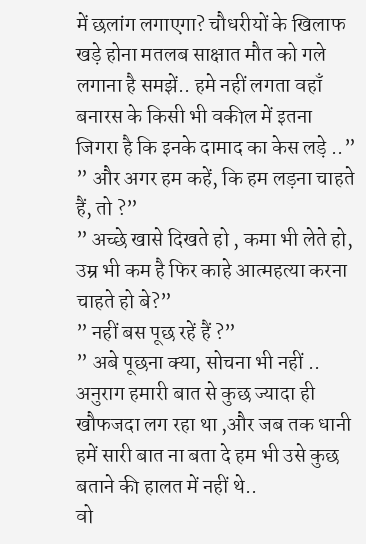में छलांग लगाएगा? चौधरीयों के खिलाफ खड़े होना मतलब साक्षात मौत को गले लगाना है समझें.. हमे नहीं लगता वहाँ बनारस के किसी भी वकील में इतना जिगरा है कि इनके दामाद का केस लड़े ..”
” और अगर हम कहें, कि हम लड़ना चाहते हैं, तो ?”
” अच्छे खासे दिखते हो , कमा भी लेते हो, उम्र भी कम है फिर काहे आत्महत्या करना चाहते हो बे?”
” नहीं बस पूछ रहें हैं ?”
” अबे पूछना क्या, सोचना भी नहीं ..
अनुराग हमारी बात से कुछ ज्यादा ही खौफजदा लग रहा था ,और जब तक धानी हमें सारी बात ना बता दे हम भी उसे कुछ बताने की हालत में नहीं थे..
वो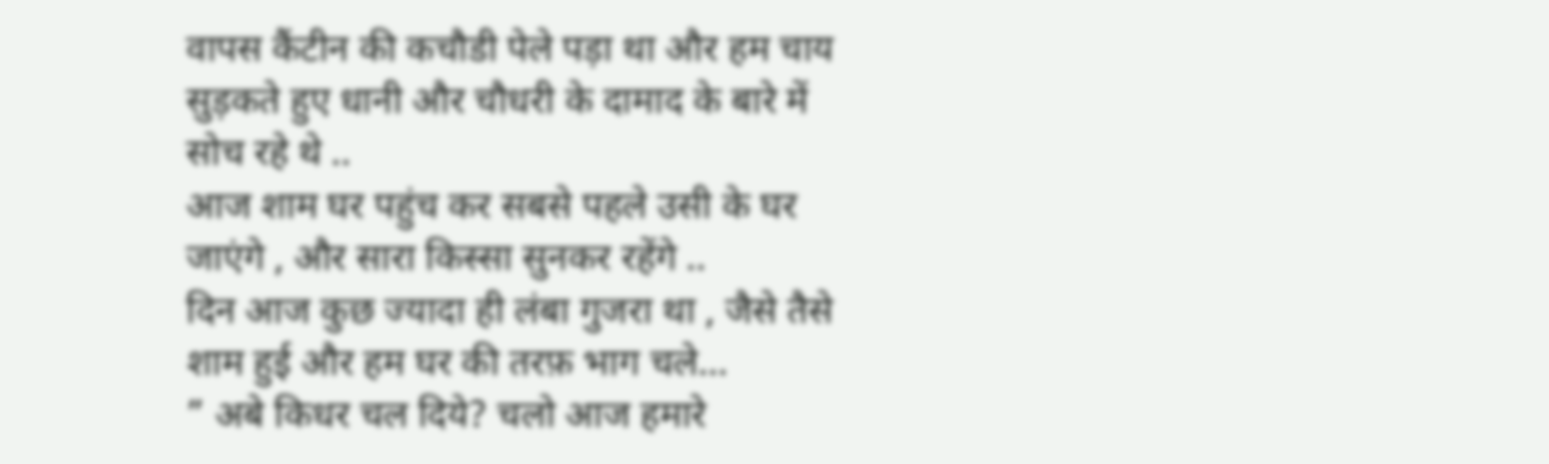वापस कैंटीन की कचौडी पेले पड़ा था और हम चाय सुड़कते हुए धानी और चौधरी के दामाद के बारे में सोच रहे थे ..
आज शाम घर पहुंच कर सबसे पहले उसी के घर जाएंगे , और सारा किस्सा सुनकर रहेंगे ..
दिन आज कुछ ज्यादा ही लंबा गुजरा था , जैसे तैसे शाम हुई और हम घर की तरफ़ भाग चले…
” अबे किधर चल दिये? चलो आज हमारे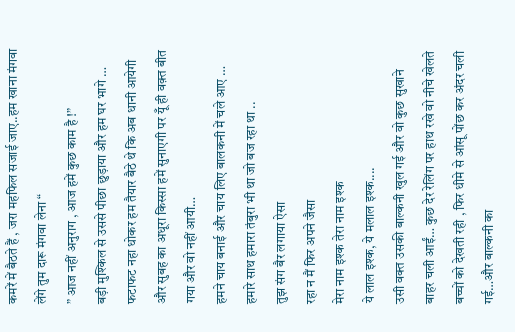कमरें में बैठते हैं , जरा महफिल सजाई जाए..हम खाना मंगवा लेंगे तुम दारू मंगवा लेना “
” आज नहीं अनुराग , आज हमें कुछ काम है !”
बड़ी मुश्किल से उससे पीछा छुड़ाया और हम घर भागे …
फटाफट नहा धोकर हम तैयार बैठे थे कि अब धानी आयेगी और सुबह का अधूरा किस्सा हमें सुनाएगी पर यूँ ही वक़्त बीत गया और वो नहीं आयी…
हमने चाय बनाई और चाय लिए बालकनी में चले आए …
हमारे साथ हमारा तंबुरा भी था जो बज रहा था ..
तुझ संग बैर लगाया ऐसा
रहा न मैं फिर अपने जैसा
मेरा नाम इश्क तेरा नाम इश्क
ये लाल इश्क, ये मलाल इश्क....
उसी वक्त उसकी बाल्कनी खुल गई और वो कुछ सुखाने बाहर चली आईं… कुछ देर रेलिंग पर हाथ रखे वो नीचे खेलते बच्चों को देखती रही , फिर धीमे से आंसू पोंछ कर अंदर चली गई…और बाल्कनी का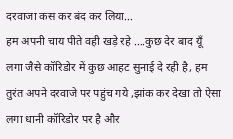दरवाजा कस कर बंद कर लिया…
हम अपनी चाय पीते वही खड़े रहे ….कुछ देर बाद यूँ लगा जैसे कॉरिडोर में कुछ आहट सुनाई दे रही है, हम तुरंत अपने दरवाजे पर पहुंच गये ,झांक कर देखा तो ऐसा लगा धानी कॉरिडोर पर है और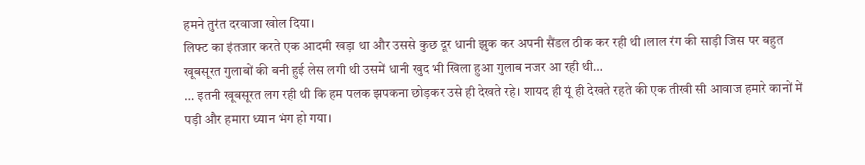हमने तुरंत दरवाजा खोल दिया।
लिफ्ट का इंतजार करते एक आदमी खड़ा था और उससे कुछ दूर धानी झुक कर अपनी सैंडल ठीक कर रही थी ।लाल रंग की साड़ी जिस पर बहुत खूबसूरत गुलाबों की बनी हुई लेस लगी थी उसमें धानी खुद भी खिला हुआ गुलाब नजर आ रही थी…
… इतनी खूबसूरत लग रही थी कि हम पलक झपकना छोड़कर उसे ही देखते रहे। शायद ही यूं ही देखते रहते की एक तीखी सी आवाज हमारे कानों में पड़ी और हमारा ध्यान भंग हो गया।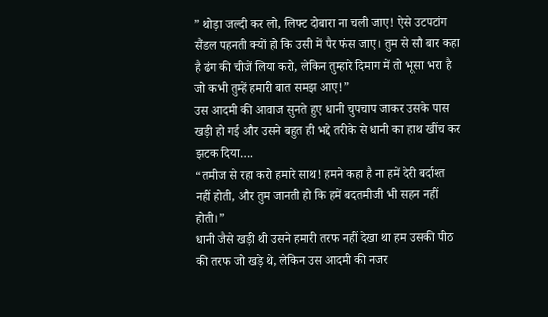” थोड़ा जल्दी कर लो, लिफ्ट दोबारा ना चली जाए! ऐसे उटपटांग सैंडल पहनती क्यों हो कि उसी में पैर फंस जाए। तुम से सौ बार कहा है ढंग की चीजें लिया करो, लेकिन तुम्हारे दिमाग में तो भूसा भरा है जो कभी तुम्हें हमारी बात समझ आए!”
उस आदमी की आवाज सुनते हुए धानी चुपचाप जाकर उसके पास खड़ी हो गई और उसने बहुत ही भद्दे तरीके से धानी का हाथ खींच कर झटक दिया….
“तमीज से रहा करो हमारे साथ! हमने कहा है ना हमें देरी बर्दाश्त नहीं होती, और तुम जानती हो कि हमें बदतमीजी भी सहन नहीं होती।”
धानी जैसे खड़ी थी उसने हमारी तरफ नहीं देखा था हम उसकी पीठ की तरफ जो खड़े थे, लेकिन उस आदमी की नजर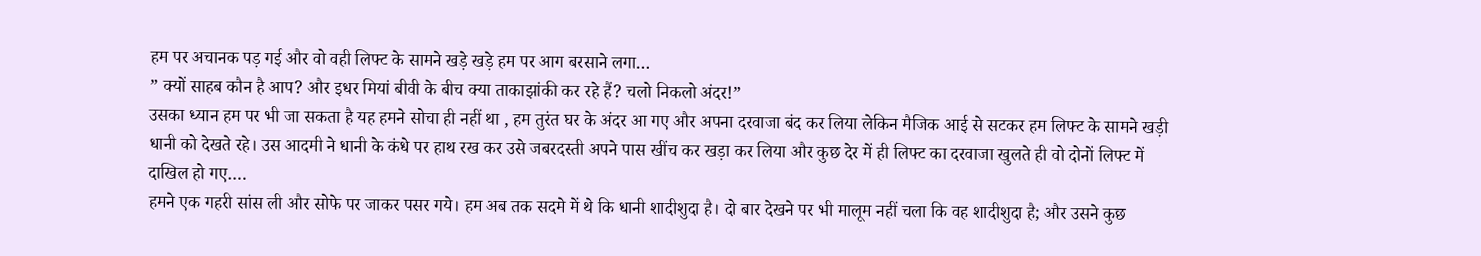हम पर अचानक पड़ गई और वो वही लिफ्ट के सामने खड़े खड़े हम पर आग बरसाने लगा…
” क्यों साहब कौन है आप? और इधर मियां बीवी के बीच क्या ताकाझांकी कर रहे हैं? चलो निकलो अंदर!”
उसका ध्यान हम पर भी जा सकता है यह हमने सोचा ही नहीं था , हम तुरंत घर के अंदर आ गए और अपना दरवाजा बंद कर लिया लेकिन मैजिक आई से सटकर हम लिफ्ट के सामने खड़ी धानी को देखते रहे। उस आदमी ने धानी के कंधे पर हाथ रख कर उसे जबरदस्ती अपने पास खींच कर खड़ा कर लिया और कुछ देर में ही लिफ्ट का दरवाजा खुलते ही वो दोनों लिफ्ट में दाखिल हो गए….
हमने एक गहरी सांस ली और सोफे पर जाकर पसर गये। हम अब तक सदमे में थे कि धानी शादीशुदा है। दो बार देखने पर भी मालूम नहीं चला कि वह शादीशुदा है; और उसने कुछ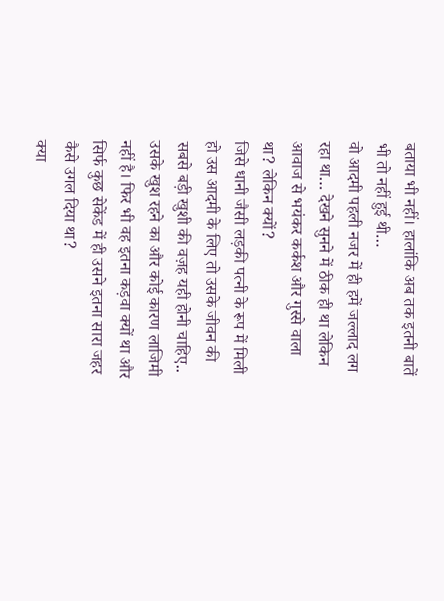बताया भी नहीं। हालांकि अब तक इतनी बातें भी तो नहीं हुई थी…
वो आदमी पहली नजर में ही हमें जल्लाद लग रहा था… देखने सुनने में ठीक ही था लेकिन आवाज से भयंकर कर्कश और गुस्से वाला था? लेकिन क्यों?
जिसे धानी जैसी लड़की पत्नी के रूप में मिली हो उस आदमी के लिए तो उसके जीवन की सबसे बड़ी खुशी की वज़ह यही होनी चाहिए..
उसके खुश रहने का और कोई कारण लाजिमी नहीं है। फिर भी वह इतना कड़वा क्यों था और सिर्फ कुछ सेकेंड में ही उसने इतना सारा जहर कैसे उगल दिया था?
क्या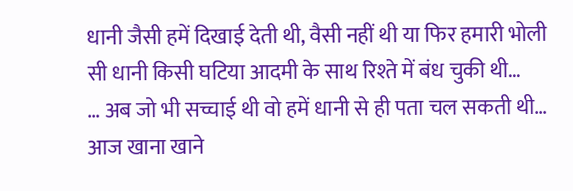धानी जैसी हमें दिखाई देती थी, वैसी नहीं थी या फिर हमारी भोली सी धानी किसी घटिया आदमी के साथ रिश्ते में बंध चुकी थी…
… अब जो भी सच्चाई थी वो हमें धानी से ही पता चल सकती थी…
आज खाना खाने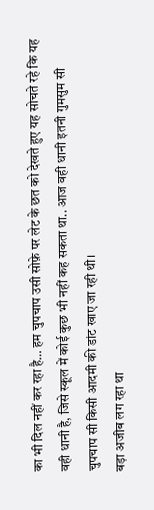का भी दिल नहीं कर रहा है… हम चुपचाप उसी सोफ़े पर लेट के छत को देखते हुए यह सोचते रहे कि यह वही धानी है, जिसे स्कूल में कोई कुछ भी नहीं कह सकता था.. आज वही धानी इतनी गुमसुम सी चुपचाप सी किसी आदमी की डांट खाए जा रही थी।
बड़ा अजीब लग रहा था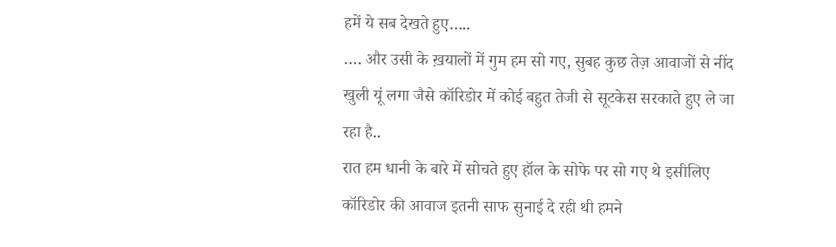हमें ये सब देखते हुए…..
…. और उसी के ख़यालों में गुम हम सो गए, सुबह कुछ तेज़ आवाजों से नींद खुली यूं लगा जैसे कॉरिडोर में कोई बहुत तेजी से सूटकेस सरकाते हुए ले जा रहा है..
रात हम धानी के बारे में सोचते हुए हॉल के सोफे पर सो गए थे इसीलिए कॉरिडोर की आवाज इतनी साफ सुनाई दे रही थी हमने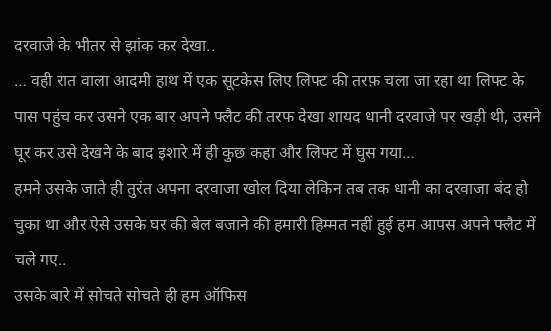दरवाजे के भीतर से झांक कर देखा..
… वही रात वाला आदमी हाथ में एक सूटकेस लिए लिफ्ट की तरफ़ चला जा रहा था लिफ्ट के पास पहुंच कर उसने एक बार अपने फ्लैट की तरफ देखा शायद धानी दरवाजे पर खड़ी थी, उसने घूर कर उसे देखने के बाद इशारे में ही कुछ कहा और लिफ्ट में घुस गया…
हमने उसके जाते ही तुरंत अपना दरवाजा खोल दिया लेकिन तब तक धानी का दरवाजा बंद हो चुका था और ऐसे उसके घर की बेल बजाने की हमारी हिम्मत नहीं हुई हम आपस अपने फ्लैट में चले गए..
उसके बारे में सोचते सोचते ही हम ऑफिस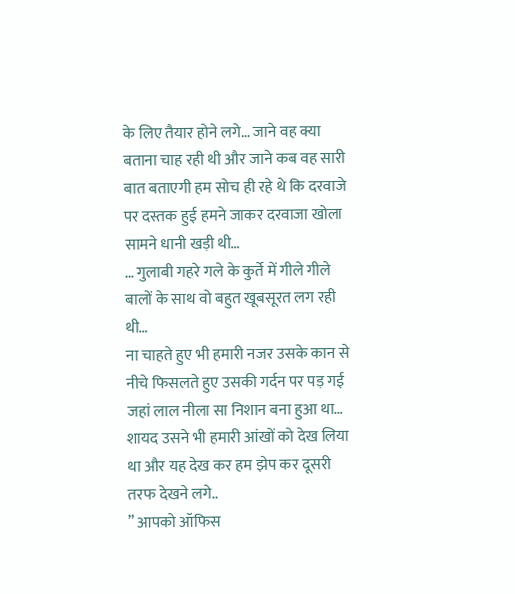के लिए तैयार होने लगे… जाने वह क्या बताना चाह रही थी और जाने कब वह सारी बात बताएगी हम सोच ही रहे थे कि दरवाजे पर दस्तक हुई हमने जाकर दरवाजा खोला सामने धानी खड़ी थी…
… गुलाबी गहरे गले के कुर्ते में गीले गीले बालों के साथ वो बहुत खूबसूरत लग रही थी…
ना चाहते हुए भी हमारी नजर उसके कान से नीचे फिसलते हुए उसकी गर्दन पर पड़ गई जहां लाल नीला सा निशान बना हुआ था…
शायद उसने भी हमारी आंखों को देख लिया था और यह देख कर हम झेप कर दूसरी तरफ देखने लगे..
” आपको ऑफिस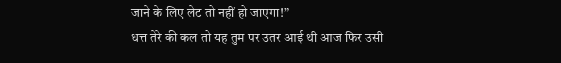जाने के लिए लेट तो नहीं हो जाएगा!”
धत्त तेरे की कल तो यह तुम पर उतर आई थी आज फिर उसी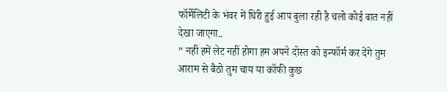फॉर्मेलिटी के भंवर में घिरी हुई आप बुला रही है चलो कोई बात नहीं देखा जाएगा..
” नहीं हमें लेट नहीं होगा हम अपने दोस्त को इन्फॉर्म कर देंगे तुम आराम से बैठो तुम चाय या कॉफी कुछ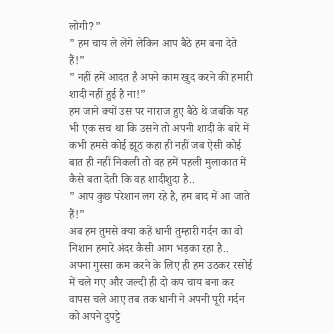लोगी?”
” हम चाय ले लेंगे लेकिन आप बैठे हम बना देते हैं!”
” नहीं हमें आदत है अपने काम खुद करने की हमारी शादी नहीं हुई है ना!”
हम जाने क्यों उस पर नाराज हुए बैठे थे जबकि यह भी एक सच था कि उसने तो अपनी शादी के बारे में कभी हमसे कोई झूठ कहा ही नहीं जब ऐसी कोई बात ही नहीं निकली तो वह हमें पहली मुलाकात में कैसे बता देती कि वह शादीशुदा है..
” आप कुछ परेशान लग रहे है, हम बाद में आ जाते हैं!”
अब हम तुमसे क्या कहें धानी तुम्हारी गर्दन का वो निशान हमारे अंदर कैसी आग भड़का रहा है..
अपना गुस्सा कम करने के लिए ही हम उठकर रसोई में चले गए और जल्दी ही दो कप चाय बना कर वापस चले आए तब तक धानी ने अपनी पूरी गर्दन को अपने दुपट्टे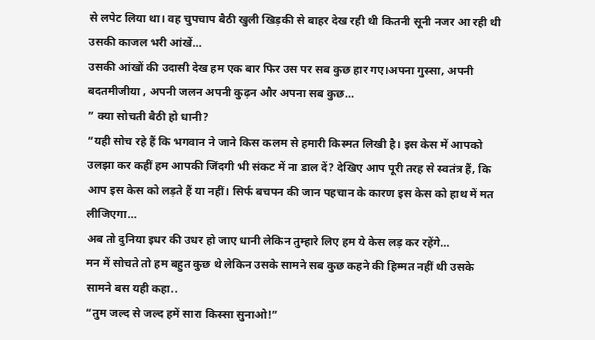से लपेट लिया था। वह चुपचाप बैठी खुली खिड़की से बाहर देख रही थी कितनी सूनी नजर आ रही थी उसकी काजल भरी आंखें…
उसकी आंखों की उदासी देख हम एक बार फिर उस पर सब कुछ हार गए।अपना गुस्सा, अपनी बदतमीजीया , अपनी जलन अपनी कुढ़न और अपना सब कुछ…
” क्या सोचती बैठी हो धानी?
“यही सोच रहे हैं कि भगवान ने जाने किस कलम से हमारी किस्मत लिखी है। इस केस में आपको उलझा कर कहीं हम आपकी जिंदगी भी संकट में ना डाल दें? देखिए आप पूरी तरह से स्वतंत्र हैं, कि आप इस केस को लड़ते हैं या नहीं। सिर्फ बचपन की जान पहचान के कारण इस केस को हाथ में मत लीजिएगा…
अब तो दुनिया इधर की उधर हो जाए धानी लेकिन तुम्हारे लिए हम ये केस लड़ कर रहेंगे…
मन में सोचते तो हम बहुत कुछ थे लेकिन उसके सामने सब कुछ कहने की हिम्मत नहीं थी उसके सामने बस यही कहा..
“तुम जल्द से जल्द हमें सारा किस्सा सुनाओ!”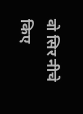वो सिर नीचे किए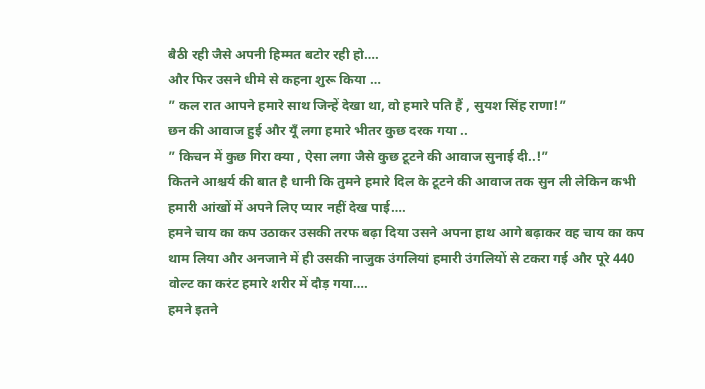बैठी रही जैसे अपनी हिम्मत बटोर रही हो….
और फिर उसने धीमे से कहना शुरू किया …
” कल रात आपने हमारे साथ जिन्हें देखा था, वो हमारे पति हैं , सुयश सिंह राणा!”
छन की आवाज हुई और यूँ लगा हमारे भीतर कुछ दरक गया ..
” किचन में कुछ गिरा क्या , ऐसा लगा जैसे कुछ टूटने की आवाज सुनाई दी..!”
कितने आश्चर्य की बात है धानी कि तुमने हमारे दिल के टूटने की आवाज तक सुन ली लेकिन कभी हमारी आंखों में अपने लिए प्यार नहीं देख पाई….
हमने चाय का कप उठाकर उसकी तरफ बढ़ा दिया उसने अपना हाथ आगे बढ़ाकर वह चाय का कप थाम लिया और अनजाने में ही उसकी नाजुक उंगलियां हमारी उंगलियों से टकरा गई और पूरे 440 वोल्ट का करंट हमारे शरीर में दौड़ गया….
हमने इतने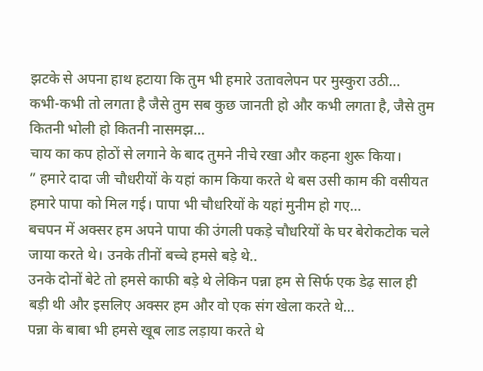झटके से अपना हाथ हटाया कि तुम भी हमारे उतावलेपन पर मुस्कुरा उठी…
कभी-कभी तो लगता है जैसे तुम सब कुछ जानती हो और कभी लगता है, जैसे तुम कितनी भोली हो कितनी नासमझ…
चाय का कप होठों से लगाने के बाद तुमने नीचे रखा और कहना शुरू किया।
” हमारे दादा जी चौधरीयों के यहां काम किया करते थे बस उसी काम की वसीयत हमारे पापा को मिल गई। पापा भी चौधरियों के यहां मुनीम हो गए…
बचपन में अक्सर हम अपने पापा की उंगली पकड़े चौधरियों के घर बेरोकटोक चले जाया करते थे। उनके तीनों बच्चे हमसे बड़े थे..
उनके दोनों बेटे तो हमसे काफी बड़े थे लेकिन पन्ना हम से सिर्फ एक डेढ़ साल ही बड़ी थी और इसलिए अक्सर हम और वो एक संग खेला करते थे…
पन्ना के बाबा भी हमसे खूब लाड लड़ाया करते थे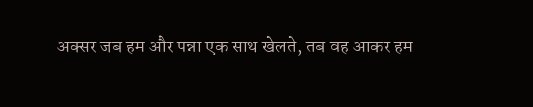अक्सर जब हम और पन्ना एक साथ खेलते, तब वह आकर हम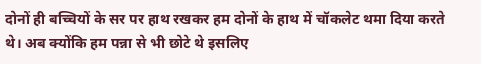दोनों ही बच्चियों के सर पर हाथ रखकर हम दोनों के हाथ में चॉकलेट थमा दिया करते थे। अब क्योंकि हम पन्ना से भी छोटे थे इसलिए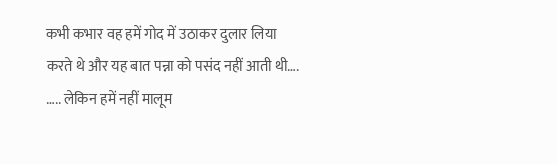कभी कभार वह हमें गोद में उठाकर दुलार लिया करते थे और यह बात पन्ना को पसंद नहीं आती थी….
….. लेकिन हमें नहीं मालूम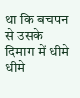था कि बचपन से उसके दिमाग में धीमे धीमे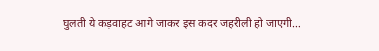घुलती ये कड़वाहट आगे जाकर इस कदर जहरीली हो जाएगी…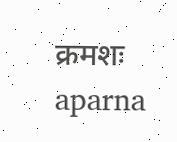क्रमशः
aparna